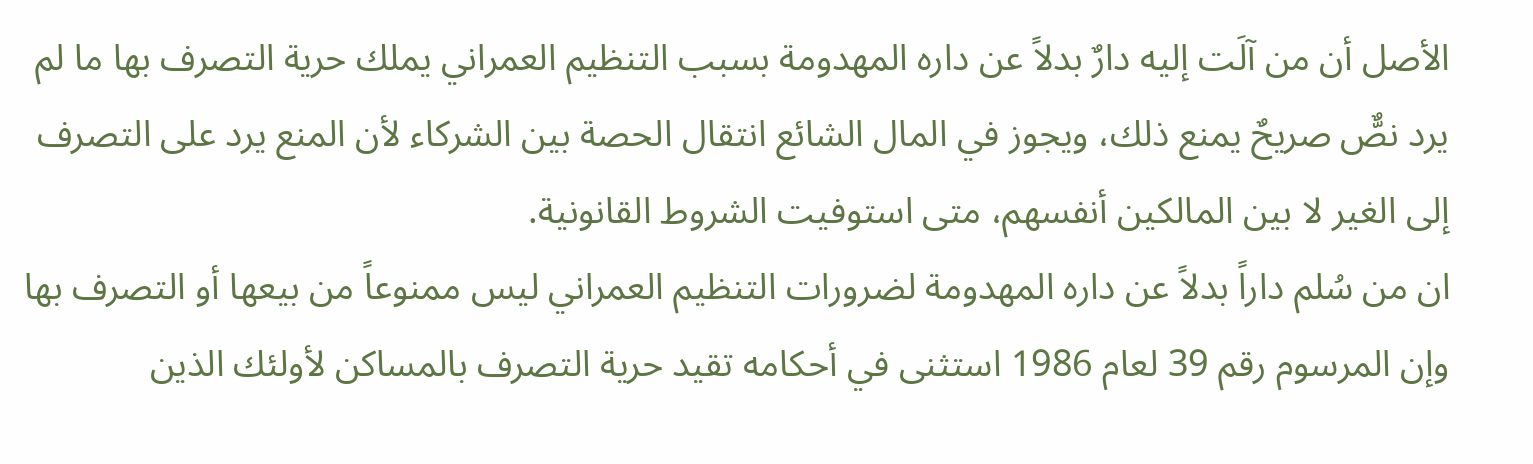الأصل أن من آلَت إليه دارٌ بدلاً عن داره المهدومة بسبب التنظيم العمراني يملك حرية التصرف بها ما لم يرد نصٌّ صريحٌ يمنع ذلك، ويجوز في المال الشائع انتقال الحصة بين الشركاء لأن المنع يرد على التصرف إلى الغير لا بين المالكين أنفسهم، متى استوفيت الشروط القانونية.
ان من سُلم داراً بدلاً عن داره المهدومة لضرورات التنظيم العمراني ليس ممنوعاً من بيعها أو التصرف بها وإن المرسوم رقم 39 لعام 1986 استثنى في أحكامه تقيد حرية التصرف بالمساكن لأولئك الذين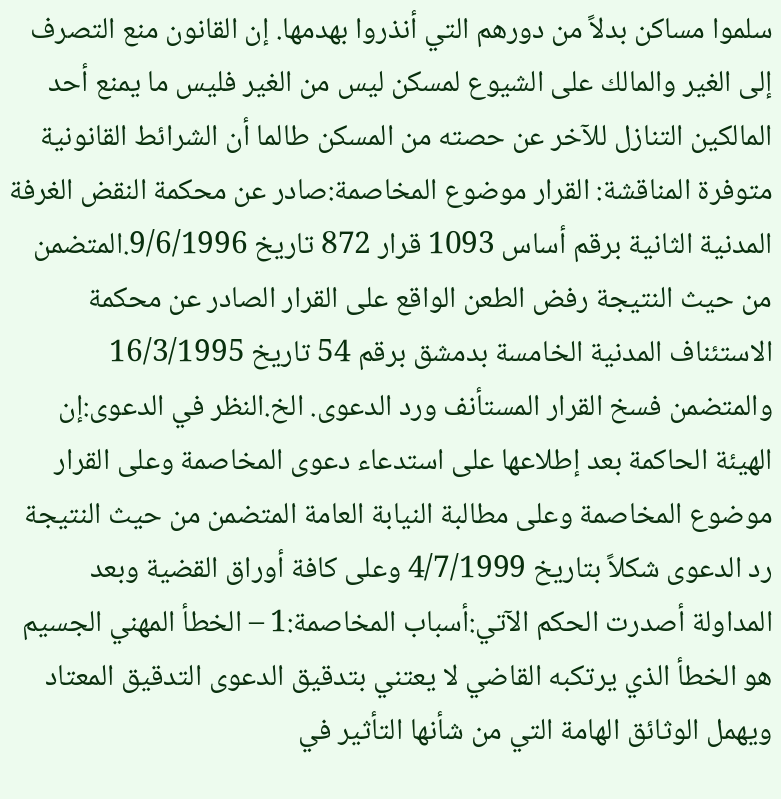سلموا مساكن بدلاً من دورهم التي أنذروا بهدمها. إن القانون منع التصرف إلى الغير والمالك على الشيوع لمسكن ليس من الغير فليس ما يمنع أحد المالكين التنازل للآخر عن حصته من المسكن طالما أن الشرائط القانونية متوفرة المناقشة: القرار موضوع المخاصمة:صادر عن محكمة النقض الغرفة المدنية الثانية برقم أساس 1093 قرار 872 تاريخ 9/6/1996.المتضمن من حيث النتيجة رفض الطعن الواقع على القرار الصادر عن محكمة الاستئناف المدنية الخامسة بدمشق برقم 54 تاريخ 16/3/1995 والمتضمن فسخ القرار المستأنف ورد الدعوى. الخ.النظر في الدعوى:إن الهيئة الحاكمة بعد إطلاعها على استدعاء دعوى المخاصمة وعلى القرار موضوع المخاصمة وعلى مطالبة النيابة العامة المتضمن من حيث النتيجة رد الدعوى شكلاً بتاريخ 4/7/1999 وعلى كافة أوراق القضية وبعد المداولة أصدرت الحكم الآتي:أسباب المخاصمة:1 – الخطأ المهني الجسيم هو الخطأ الذي يرتكبه القاضي لا يعتني بتدقيق الدعوى التدقيق المعتاد ويهمل الوثائق الهامة التي من شأنها التأثير في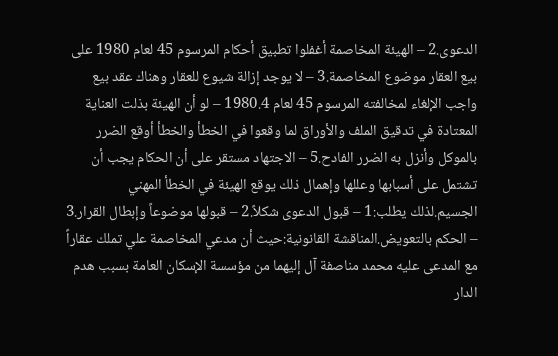الدعوى.2 – الهيئة المخاصمة أغفلوا تطبيق أحكام المرسوم 45 لعام 1980 على بيع العقار موضوع المخاصمة.3 – لا يوجد إزالة شيوع للعقار وهناك عقد بيع واجب الإلغاء لمخالفته المرسوم 45 لعام 1980.4 – لو أن الهيئة بذلت العناية المعتادة في تدقيق الملف والأوراق لما وقعوا في الخطأ والخطأ أوقع الضرر بالموكل وأنزل به الضرر الفادح.5 – الاجتهاد مستقر على أن الحكام يجب أن تشتمل على أسبابها وعللها وإهمال ذلك يوقع الهيئة في الخطأ المهني الجسيم.لذلك يطلب:1 – قبول الدعوى شكلاً.2 – قبولها موضوعاً وإبطال القرار.3 – الحكم بالتعويض.المناقشة القانونية:حيث أن مدعي المخاصمة علي تملك عقاراً مع المدعى عليه محمد مناصفة آل إليهما من مؤسسة الإسكان العامة بسبب هدم الدار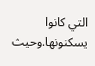التي كانوا يسكنونها.وحيث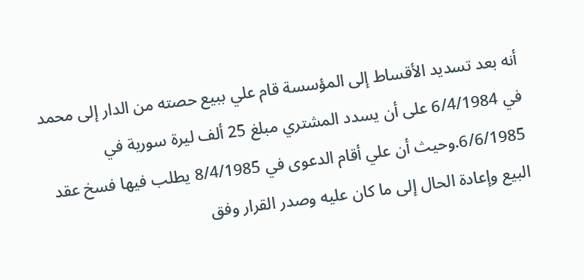أنه بعد تسديد الأقساط إلى المؤسسة قام علي ببيع حصته من الدار إلى محمد في 6/4/1984 على أن يسدد المشتري مبلغ 25 ألف ليرة سورية في 6/6/1985.وحيث أن علي أقام الدعوى في 8/4/1985 يطلب فيها فسخ عقد البيع وإعادة الحال إلى ما كان عليه وصدر القرار وفق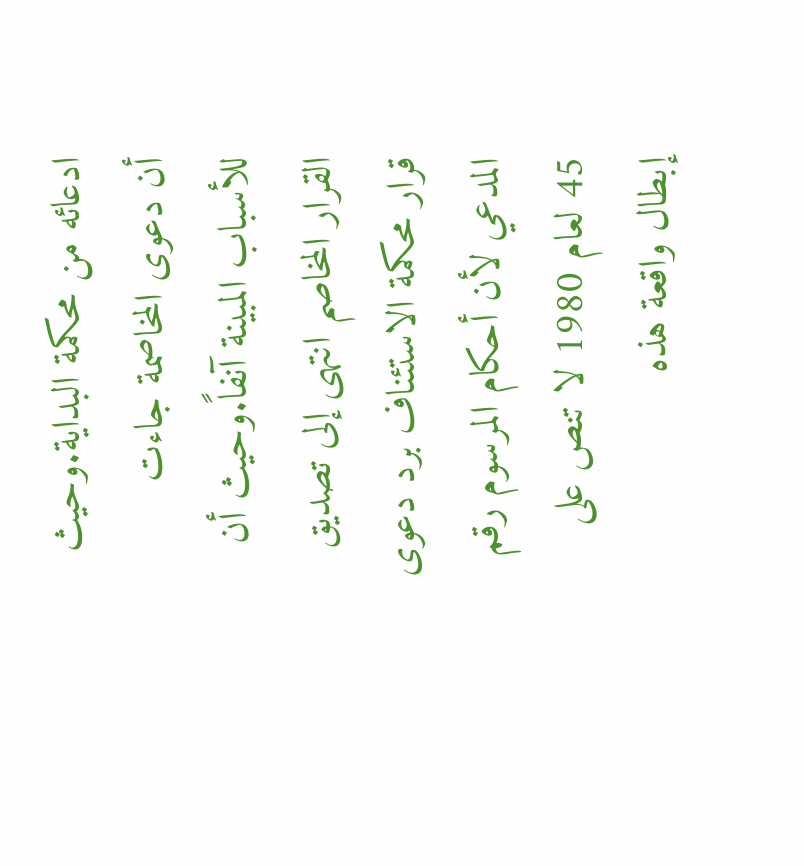ادعائه من محكمة البداية.وحيث أن دعوى المخاصمة جاءت للأسباب المبينة آنفاً.وحيث أن القرار المخاصم انتهى إلى تصديق قرار محكمة الاستئناف برد دعوى المدعي لأن أحكام المرسوم رقم 45 لعام 1980 لا تنص على إبطال واقعة هذه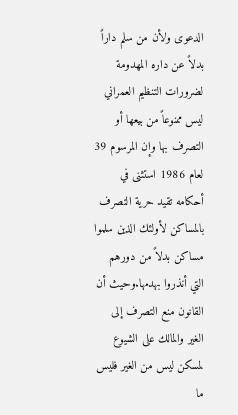الدعوى ولأن من سلم داراً بدلاً عن داره المهدومة لضرورات التنظيم العمراني ليس ممنوعاً من بيعها أو التصرف بها وإن المرسوم 39 لعام 1986 استثنى في أحكامه تقيد حرية التصرف بالمساكن لأولئك الذين سلموا مساكن بدلاً من دورهم التي أنذروا بهدمها.وحيث أن القانون منع التصرف إلى الغير والمالك على الشيوع لمسكن ليس من الغير فليس ما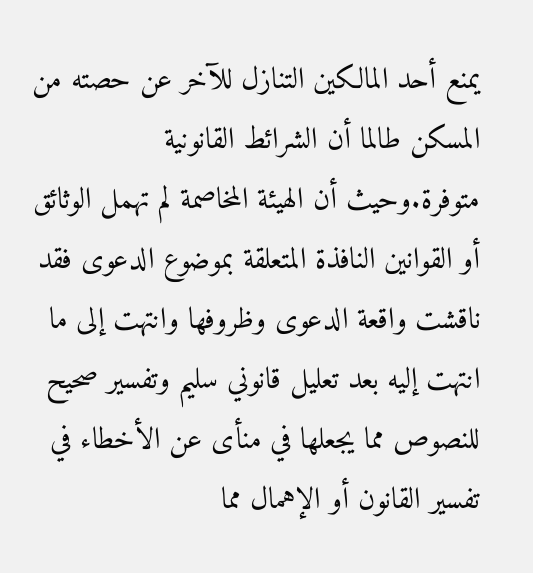يمنع أحد المالكين التنازل للآخر عن حصته من المسكن طالما أن الشرائط القانونية متوفرة.وحيث أن الهيئة المخاصمة لم تهمل الوثائق أو القوانين النافذة المتعلقة بموضوع الدعوى فقد ناقشت واقعة الدعوى وظروفها وانتهت إلى ما انتهت إليه بعد تعليل قانوني سليم وتفسير صحيح للنصوص مما يجعلها في منأى عن الأخطاء في تفسير القانون أو الإهمال مما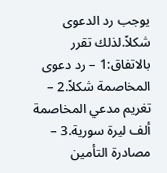يوجب رد الدعوى شكلاً.لذلك تقرر بالاتفاق:1 – رد دعوى المخاصمة شكلاً.2 – تغريم مدعي المخاصمة ألف ليرة سورية.3 – مصادرة التأمين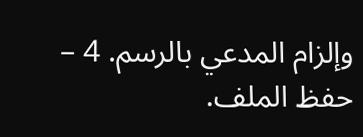وإلزام المدعي بالرسم. 4 – حفظ الملف.